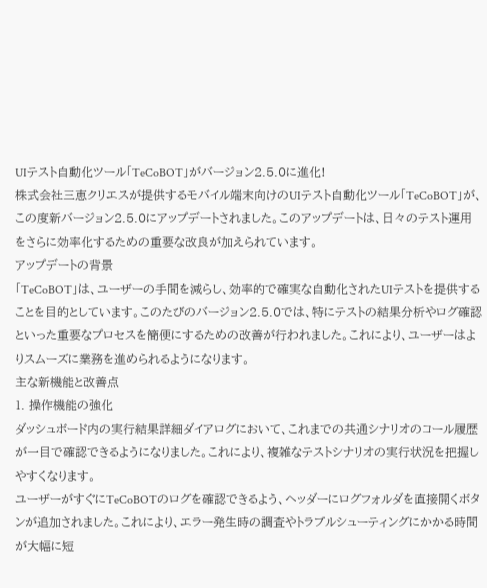UIテスト自動化ツール「TeCoBOT」がバージョン2.5.0に進化!
株式会社三恵クリエスが提供するモバイル端末向けのUIテスト自動化ツール「TeCoBOT」が、この度新バージョン2.5.0にアップデートされました。このアップデートは、日々のテスト運用をさらに効率化するための重要な改良が加えられています。
アップデートの背景
「TeCoBOT」は、ユーザーの手間を減らし、効率的で確実な自動化されたUIテストを提供することを目的としています。このたびのバージョン2.5.0では、特にテストの結果分析やログ確認といった重要なプロセスを簡便にするための改善が行われました。これにより、ユーザーはよりスムーズに業務を進められるようになります。
主な新機能と改善点
1. 操作機能の強化
ダッシュボード内の実行結果詳細ダイアログにおいて、これまでの共通シナリオのコール履歴が一目で確認できるようになりました。これにより、複雑なテストシナリオの実行状況を把握しやすくなります。
ユーザーがすぐにTeCoBOTのログを確認できるよう、ヘッダーにログフォルダを直接開くボタンが追加されました。これにより、エラー発生時の調査やトラブルシューティングにかかる時間が大幅に短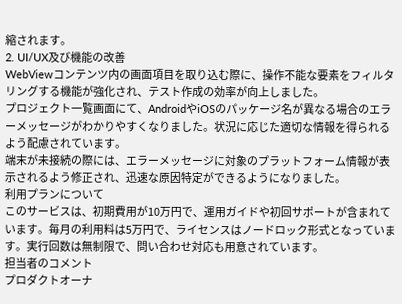縮されます。
2. UI/UX及び機能の改善
WebViewコンテンツ内の画面項目を取り込む際に、操作不能な要素をフィルタリングする機能が強化され、テスト作成の効率が向上しました。
プロジェクト一覧画面にて、AndroidやiOSのパッケージ名が異なる場合のエラーメッセージがわかりやすくなりました。状況に応じた適切な情報を得られるよう配慮されています。
端末が未接続の際には、エラーメッセージに対象のプラットフォーム情報が表示されるよう修正され、迅速な原因特定ができるようになりました。
利用プランについて
このサービスは、初期費用が10万円で、運用ガイドや初回サポートが含まれています。毎月の利用料は5万円で、ライセンスはノードロック形式となっています。実行回数は無制限で、問い合わせ対応も用意されています。
担当者のコメント
プロダクトオーナ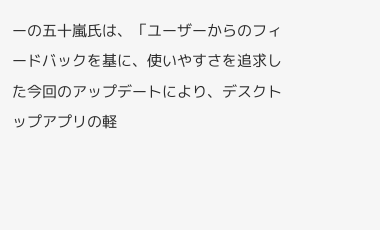ーの五十嵐氏は、「ユーザーからのフィードバックを基に、使いやすさを追求した今回のアップデートにより、デスクトップアプリの軽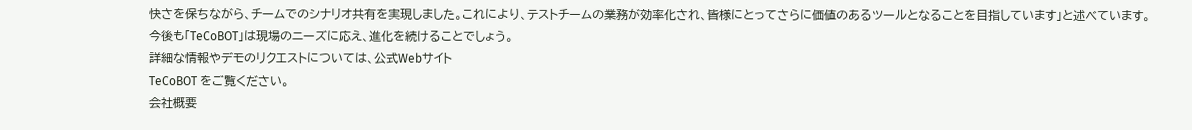快さを保ちながら、チームでのシナリオ共有を実現しました。これにより、テストチームの業務が効率化され、皆様にとってさらに価値のあるツールとなることを目指しています」と述べています。
今後も「TeCoBOT」は現場のニーズに応え、進化を続けることでしょう。
詳細な情報やデモのリクエストについては、公式Webサイト
TeCoBOT をご覧ください。
会社概要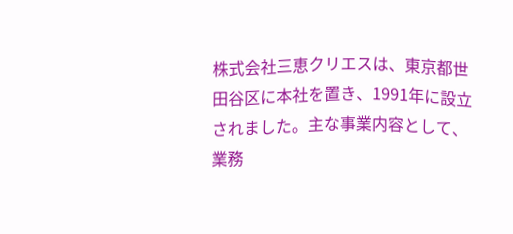株式会社三恵クリエスは、東京都世田谷区に本社を置き、1991年に設立されました。主な事業内容として、業務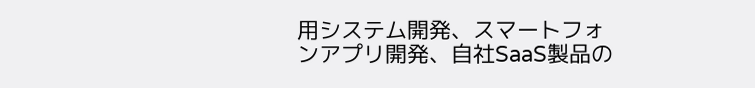用システム開発、スマートフォンアプリ開発、自社SaaS製品の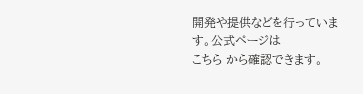開発や提供などを行っています。公式ページは
こちら から確認できます。